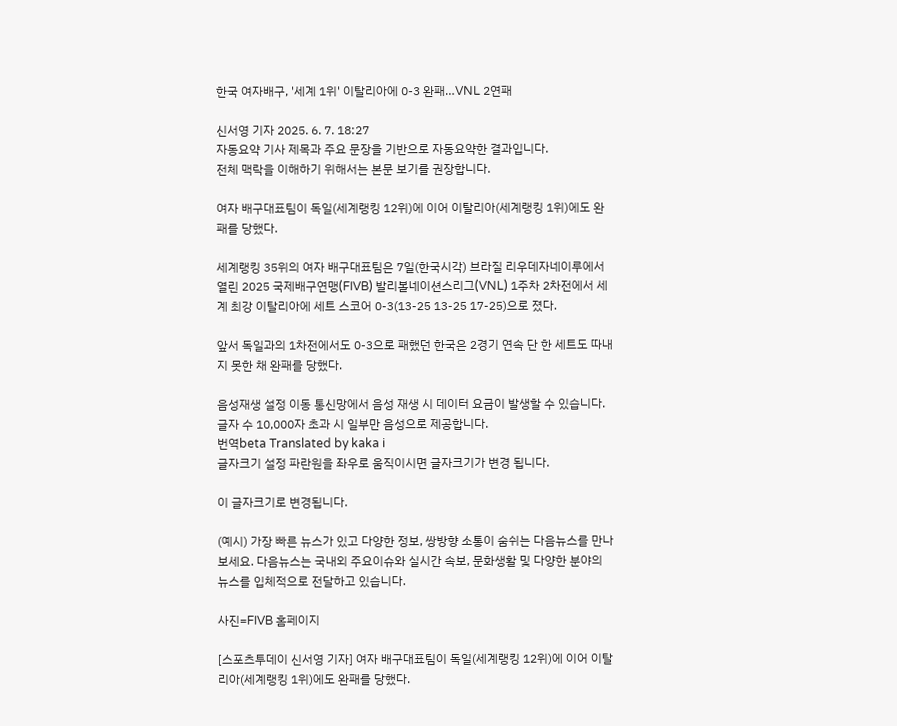한국 여자배구, '세계 1위' 이탈리아에 0-3 완패…VNL 2연패

신서영 기자 2025. 6. 7. 18:27
자동요약 기사 제목과 주요 문장을 기반으로 자동요약한 결과입니다.
전체 맥락을 이해하기 위해서는 본문 보기를 권장합니다.

여자 배구대표팀이 독일(세계랭킹 12위)에 이어 이탈리아(세계랭킹 1위)에도 완패를 당했다.

세계랭킹 35위의 여자 배구대표팀은 7일(한국시각) 브라질 리우데자네이루에서 열린 2025 국제배구연맹(FIVB) 발리볼네이션스리그(VNL) 1주차 2차전에서 세계 최강 이탈리아에 세트 스코어 0-3(13-25 13-25 17-25)으로 졌다.

앞서 독일과의 1차전에서도 0-3으로 패했던 한국은 2경기 연속 단 한 세트도 따내지 못한 채 완패를 당했다.

음성재생 설정 이동 통신망에서 음성 재생 시 데이터 요금이 발생할 수 있습니다. 글자 수 10,000자 초과 시 일부만 음성으로 제공합니다.
번역beta Translated by kaka i
글자크기 설정 파란원을 좌우로 움직이시면 글자크기가 변경 됩니다.

이 글자크기로 변경됩니다.

(예시) 가장 빠른 뉴스가 있고 다양한 정보, 쌍방향 소통이 숨쉬는 다음뉴스를 만나보세요. 다음뉴스는 국내외 주요이슈와 실시간 속보, 문화생활 및 다양한 분야의 뉴스를 입체적으로 전달하고 있습니다.

사진=FIVB 홈페이지

[스포츠투데이 신서영 기자] 여자 배구대표팀이 독일(세계랭킹 12위)에 이어 이탈리아(세계랭킹 1위)에도 완패를 당했다.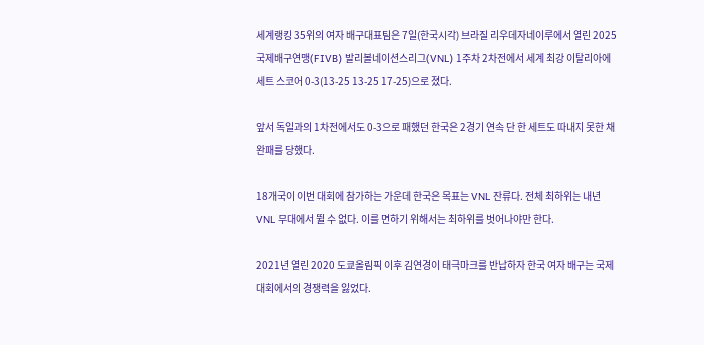세계랭킹 35위의 여자 배구대표팀은 7일(한국시각) 브라질 리우데자네이루에서 열린 2025 국제배구연맹(FIVB) 발리볼네이션스리그(VNL) 1주차 2차전에서 세계 최강 이탈리아에 세트 스코어 0-3(13-25 13-25 17-25)으로 졌다.

앞서 독일과의 1차전에서도 0-3으로 패했던 한국은 2경기 연속 단 한 세트도 따내지 못한 채 완패를 당했다.

18개국이 이번 대회에 참가하는 가운데 한국은 목표는 VNL 잔류다. 전체 최하위는 내년 VNL 무대에서 뛸 수 없다. 이를 면하기 위해서는 최하위를 벗어나야만 한다.

2021년 열린 2020 도쿄올림픽 이후 김연경이 태극마크를 반납하자 한국 여자 배구는 국제대회에서의 경쟁력을 잃었다.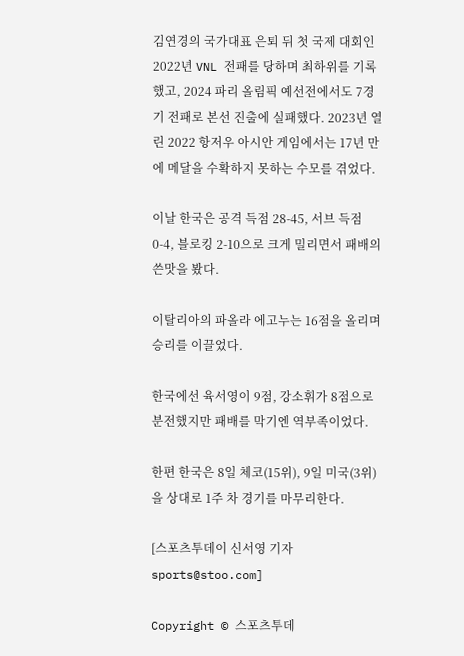김연경의 국가대표 은퇴 뒤 첫 국제 대회인 2022년 VNL 전패를 당하며 최하위를 기록했고, 2024 파리 올림픽 예선전에서도 7경기 전패로 본선 진출에 실패했다. 2023년 열린 2022 항저우 아시안 게임에서는 17년 만에 메달을 수확하지 못하는 수모를 겪었다.

이날 한국은 공격 득점 28-45, 서브 득점 0-4, 블로킹 2-10으로 크게 밀리면서 패배의 쓴맛을 봤다.

이탈리아의 파올라 에고누는 16점을 올리며 승리를 이끌었다.

한국에선 육서영이 9점, 강소휘가 8점으로 분전했지만 패배를 막기엔 역부족이었다.

한편 한국은 8일 체코(15위), 9일 미국(3위)을 상대로 1주 차 경기를 마무리한다.

[스포츠투데이 신서영 기자 sports@stoo.com]

Copyright © 스포츠투데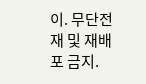이. 무단전재 및 재배포 금지.